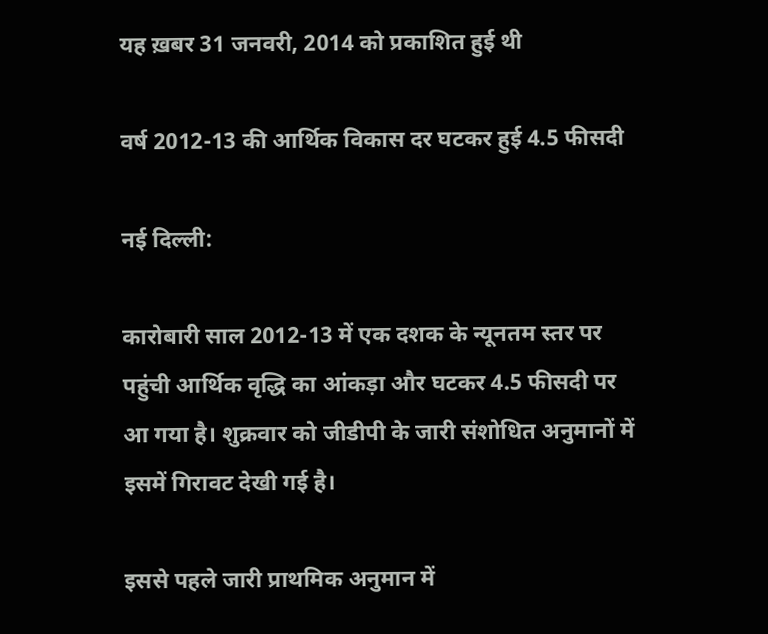यह ख़बर 31 जनवरी, 2014 को प्रकाशित हुई थी

वर्ष 2012-13 की आर्थिक विकास दर घटकर हुई 4.5 फीसदी

नई दिल्ली:

कारोबारी साल 2012-13 में एक दशक के न्यूनतम स्तर पर पहुंची आर्थिक वृद्धि का आंकड़ा और घटकर 4.5 फीसदी पर आ गया है। शुक्रवार को जीडीपी के जारी संशोधित अनुमानों में इसमें गिरावट देखी गई है।

इससे पहले जारी प्राथमिक अनुमान में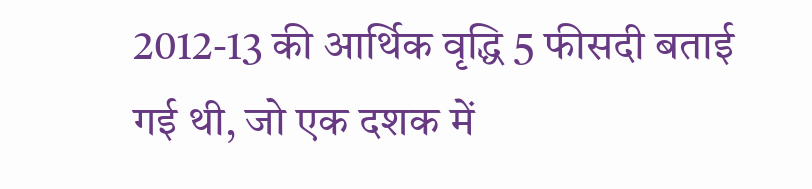2012-13 की आर्थिक वृद्धि 5 फीसदी बताई गई थी, जो एक दशक में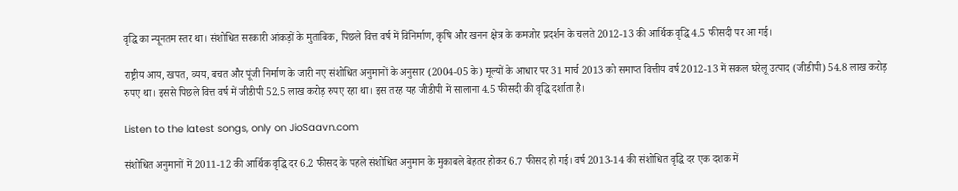वृद्धि का न्यूनतम स्तर था। संशोधित सरकारी आंकड़ों के मुताबिक, पिछले वित्त वर्ष में विनिर्माण, कृषि और खनन क्षेत्र के कमजोर प्रदर्शन के चलते 2012-13 की आर्थिक वृद्धि 4.5 फीसदी पर आ गई।

राष्ट्रीय आय, खपत, व्यय, बचत और पूंजी निर्माण के जारी नए संशोधित अनुमानों के अनुसार (2004-05 के) मूल्यों के आधार पर 31 मार्च 2013 को समाप्त वित्तीय वर्ष 2012-13 में सकल घरेलू उत्पाद (जीडीपी) 54.8 लाख करोड़ रुपए था। इससे पिछले वित्त वर्ष में जीडीपी 52.5 लाख करोड़ रुपए रहा था। इस तरह यह जीडीपी में सालाना 4.5 फीसदी की वृद्धि दर्शाता है।

Listen to the latest songs, only on JioSaavn.com

संशोधित अनुमानों में 2011-12 की आर्थिक वृद्धि दर 6.2 फीसद के पहले संशोधित अनुमान के मुकाबले बेहतर होकर 6.7 फीसद हो गई। वर्ष 2013-14 की संशोधित वृद्धि दर एक दशक में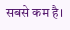सबसे कम है।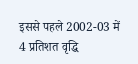इससे पहले 2002-03 में 4 प्रतिशत वृद्धि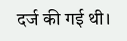दर्ज की गई थी।